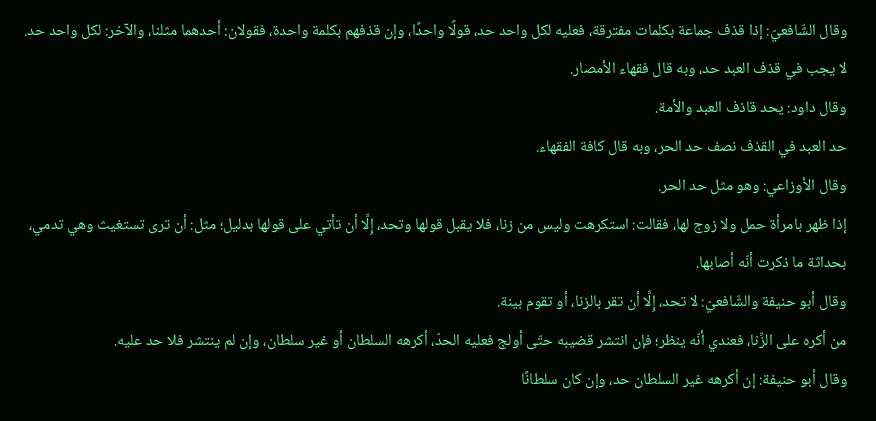وقال الشّافعيّ: إذا قذف جماعة بكلمات مفترقة، فعليه لكل واحد حد، قولًا واحدًا، وإن قذفهم بكلمة واحدة، فقولان: أحدهما مثلنا، والآخر: لكل واحد حد.
لا يجب في قذف العبد حد، وبه قال فقهاء الأمصار.
وقال داود: يحد قاذف العبد والأمة.
حد العبد في القذف نصف حد الحر، وبه قال كافة الفقهاء.
وقال الأوزاعي: وهو مثل حد الحر.
إذا ظهر بامرأة حمل ولا زوج لها، فقالت: استكرهت وليس من زنا، فلا يقبل قولها وتحد، إِلَّا أن تأتي على قولها بدليل؛ مثل: أن ترى تستغيث وهي تدمي، بحداثة ما ذكرت أنّه أصابها.
وقال أبو حنيفة والشّافعيّ: لا تحد، إِلَّا أن تقر بالزنا، أو تقوم بينة.
من أكره على الزِّنا، فعندي أنّه ينظر؛ فإن انتشر قضيبه حتّى أولج فعليه الحدّ، أكرهه السلطان أو غير سلطان، وإن لم ينتشر فلا حد عليه.
وقال أبو حنيفة: إن أكرهه غير السلطان حد، وإن كان سلطانًا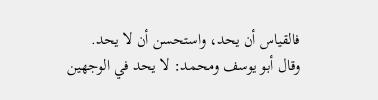فالقياس أن يحد، واستحسن أن لا يحد.
وقال أبو يوسف ومحمد: لا يحد في الوجهين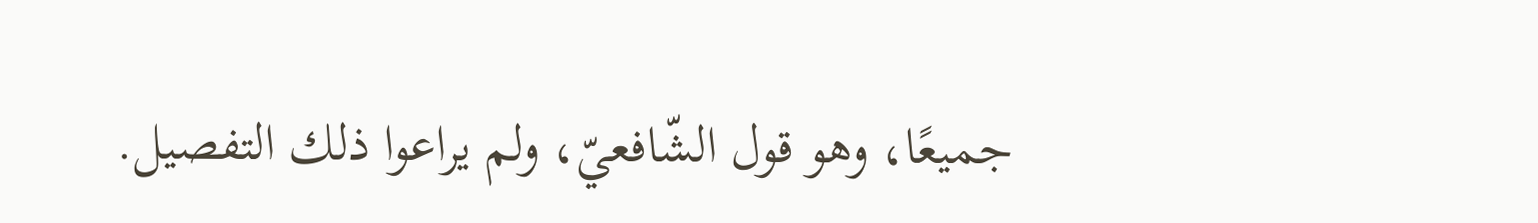جميعًا، وهو قول الشّافعيّ، ولم يراعوا ذلك التفصيل.